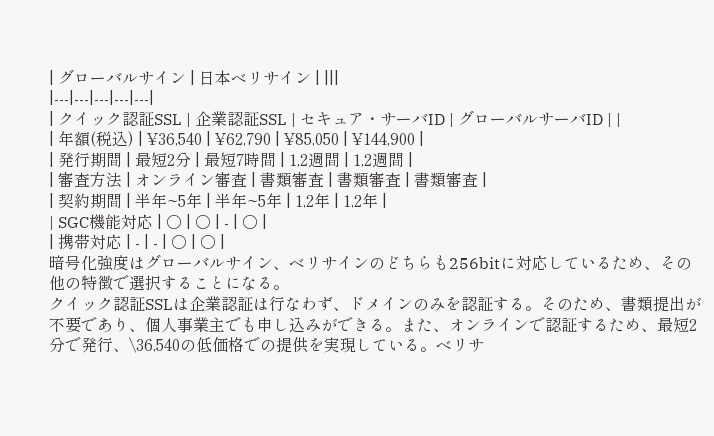| グローバルサイン | 日本ベリサイン | |||
|---|---|---|---|---|
| クイック認証SSL | 企業認証SSL | セキュア・サーバID | グローバルサーバID | |
| 年額(税込) | ¥36,540 | ¥62,790 | ¥85,050 | ¥144,900 |
| 発行期間 | 最短2分 | 最短7時間 | 1,2週間 | 1,2週間 |
| 審査方法 | オンライン審査 | 書類審査 | 書類審査 | 書類審査 |
| 契約期間 | 半年~5年 | 半年~5年 | 1,2年 | 1,2年 |
| SGC機能対応 | ○ | ○ | - | ○ |
| 携帯対応 | - | - | ○ | ○ |
暗号化強度はグローバルサイン、ベリサインのどちらも256bitに対応しているため、その他の特徴で選択することになる。
クイック認証SSLは企業認証は行なわず、ドメインのみを認証する。そのため、書類提出が不要であり、個人事業主でも申し込みができる。また、オンラインで認証するため、最短2分で発行、\36,540の低価格での提供を実現している。ベリサ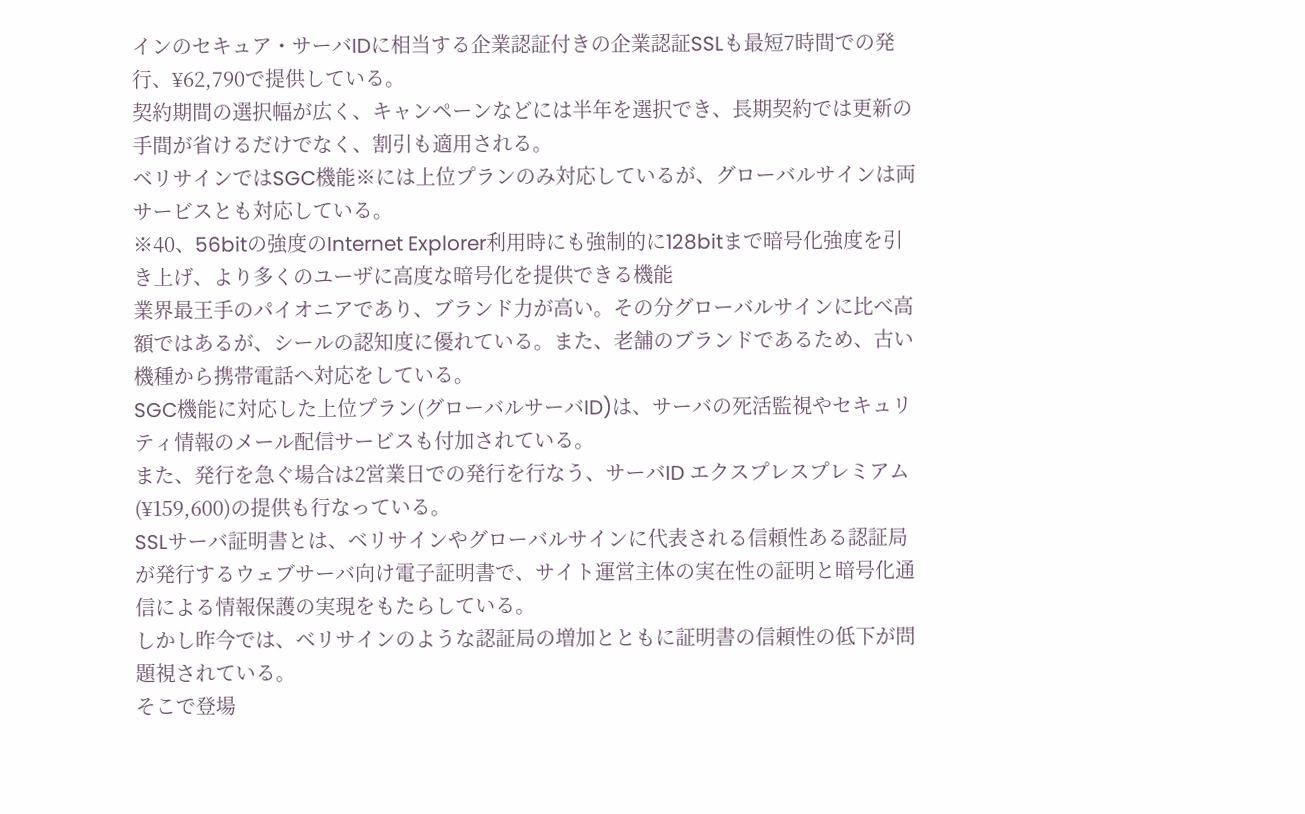インのセキュア・サーバIDに相当する企業認証付きの企業認証SSLも最短7時間での発行、¥62,790で提供している。
契約期間の選択幅が広く、キャンペーンなどには半年を選択でき、長期契約では更新の手間が省けるだけでなく、割引も適用される。
ベリサインではSGC機能※には上位プランのみ対応しているが、グローバルサインは両サービスとも対応している。
※40、56bitの強度のInternet Explorer利用時にも強制的に128bitまで暗号化強度を引き上げ、より多くのユーザに高度な暗号化を提供できる機能
業界最王手のパイオニアであり、ブランド力が高い。その分グローバルサインに比べ高額ではあるが、シールの認知度に優れている。また、老舗のブランドであるため、古い機種から携帯電話へ対応をしている。
SGC機能に対応した上位プラン(グローバルサーバID)は、サーバの死活監視やセキュリティ情報のメール配信サービスも付加されている。
また、発行を急ぐ場合は2営業日での発行を行なう、サーバID エクスプレスプレミアム(¥159,600)の提供も行なっている。
SSLサーバ証明書とは、ベリサインやグローバルサインに代表される信頼性ある認証局が発行するウェブサーバ向け電子証明書で、サイト運営主体の実在性の証明と暗号化通信による情報保護の実現をもたらしている。
しかし昨今では、ベリサインのような認証局の増加とともに証明書の信頼性の低下が問題視されている。
そこで登場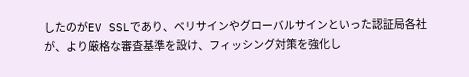したのがEV SSLであり、ベリサインやグローバルサインといった認証局各社が、より厳格な審査基準を設け、フィッシング対策を強化し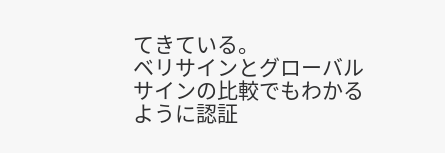てきている。
ベリサインとグローバルサインの比較でもわかるように認証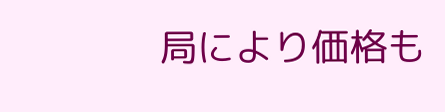局により価格も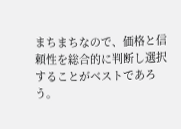まちまちなので、価格と信頼性を総合的に判断し選択することがベストであろう。